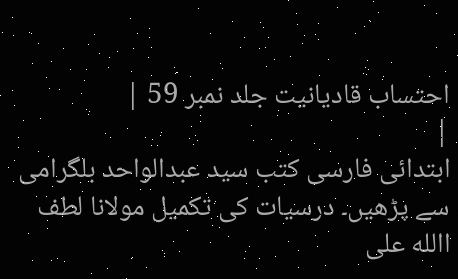احتساب قادیانیت جلد نمبر 59 |
|
ابتدائی فارسی کتب سید عبدالواحد بلگرامی سے پڑھیں۔ درسیات کی تکمیل مولانا لطف االله علی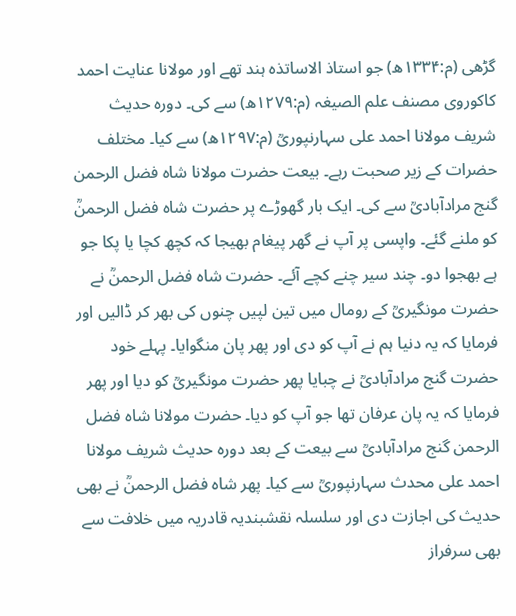گڑھی (م:۱۳۳۴ھ) جو استاذ الاساتذہ ہند تھے اور مولانا عنایت احمد کاکوروی مصنف علم الصیغہ (م:۱۲۷۹ھ) سے کی۔ دورہ حدیث شریف مولانا احمد علی سہارنپوریؒ (م:۱۲۹۷ھ) سے کیا۔ مختلف حضرات کے زیر صحبت رہے۔ بیعت حضرت مولانا شاہ فضل الرحمن گنج مرادآبادیؒ سے کی۔ ایک بار گھوڑے پر حضرت شاہ فضل الرحمنؒ کو ملنے گئے۔ واپسی پر آپ نے گھر پیغام بھیجا کہ کچھ کچا یا پکا جو ہے بھجوا دو۔ چند سیر چنے کچے آئے۔ حضرت شاہ فضل الرحمنؒ نے حضرت مونگیریؒ کے رومال میں تین لپیں چنوں کی بھر کر ڈالیں اور فرمایا کہ یہ دنیا ہم نے آپ کو دی اور پھر پان منگوایا۔ پہلے خود حضرت گنج مرادآبادیؒ نے چبایا پھر حضرت مونگیریؒ کو دیا اور پھر فرمایا کہ یہ پان عرفان تھا جو آپ کو دیا۔ حضرت مولانا شاہ فضل الرحمن گنج مرادآبادیؒ سے بیعت کے بعد دورہ حدیث شریف مولانا احمد علی محدث سہارنپوریؒ سے کیا۔ پھر شاہ فضل الرحمنؒ نے بھی حدیث کی اجازت دی اور سلسلہ نقشبندیہ قادریہ میں خلافت سے بھی سرفراز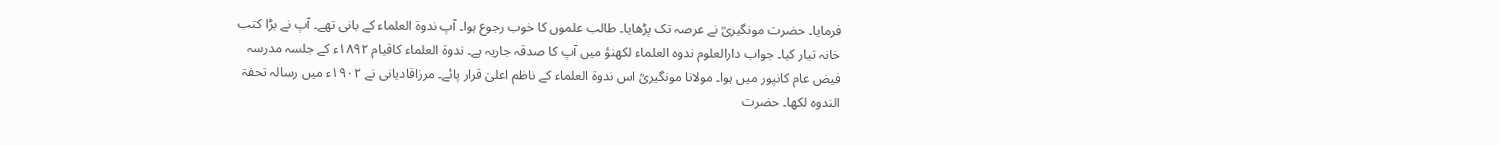فرمایا۔ حضرت مونگیریؒ نے عرصہ تک پڑھایا۔ طالب علموں کا خوب رجوع ہوا۔ آپ ندوۃ العلماء کے بانی تھے۔ آپ نے بڑا کتب خانہ تیار کیا۔ جواب دارالعلوم ندوہ العلماء لکھنؤ میں آپ کا صدقہ جاریہ ہے۔ ندوۃ العلماء کاقیام ۱۸۹۲ء کے جلسہ مدرسہ فیض عام کانپور میں ہوا۔ مولانا مونگیریؒ اس ندوۃ العلماء کے ناظم اعلیٰ قرار پائے۔ مرزاقادیانی نے ۱۹۰۲ء میں رسالہ تحفۃ الندوہ لکھا۔ حضرت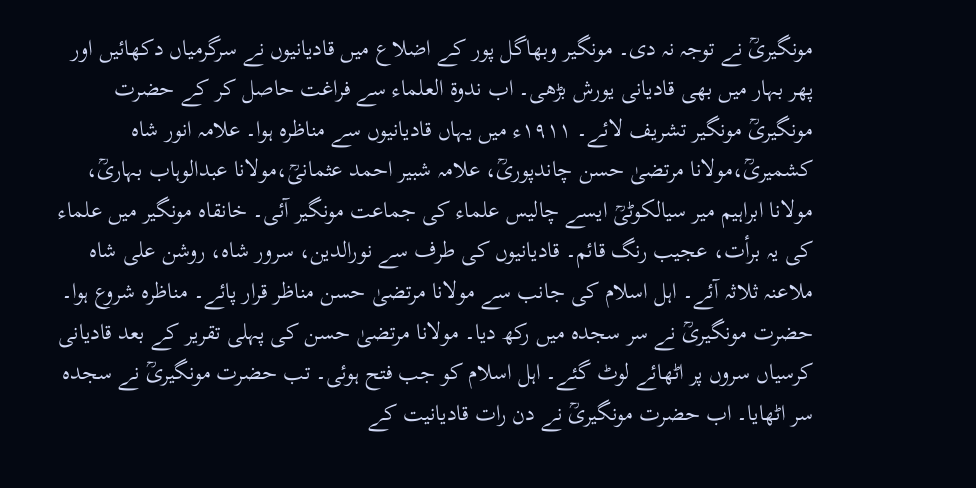مونگیریؒ نے توجہ نہ دی۔ مونگیر وبھاگل پور کے اضلاع میں قادیانیوں نے سرگرمیاں دکھائیں اور پھر بہار میں بھی قادیانی یورش بڑھی۔ اب ندوۃ العلماء سے فراغت حاصل کر کے حضرت مونگیریؒ مونگیر تشریف لائے۔ ۱۹۱۱ء میں یہاں قادیانیوں سے مناظرہ ہوا۔ علامہ انور شاہ کشمیریؒ،مولانا مرتضیٰ حسن چاندپوریؒ، علامہ شبیر احمد عثمانیؒ،مولانا عبدالوہاب بہاریؒ، مولانا ابراہیم میر سیالکوٹیؒ ایسے چالیس علماء کی جماعت مونگیر آئی۔ خانقاہ مونگیر میں علماء کی یہ برأت، عجیب رنگ قائم۔ قادیانیوں کی طرف سے نورالدین، سرور شاہ، روشن علی شاہ ملاعنہ ثلاثہ آئے۔ اہل اسلام کی جانب سے مولانا مرتضیٰ حسن مناظر قرار پائے۔ مناظرہ شروع ہوا۔ حضرت مونگیریؒ نے سر سجدہ میں رکھ دیا۔ مولانا مرتضیٰ حسن کی پہلی تقریر کے بعد قادیانی کرسیاں سروں پر اٹھائے لوٹ گئے۔ اہل اسلام کو جب فتح ہوئی۔ تب حضرت مونگیریؒ نے سجدہ سر اٹھایا۔ اب حضرت مونگیریؒ نے دن رات قادیانیت کے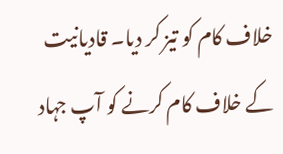خلاف کام کو تیز کر دیا۔ قادیانیت کے خلاف کام کرنے کو آپ جہاد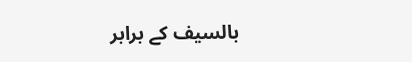بالسیف کے برابر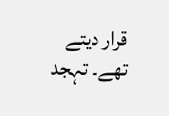قرار دیتے تھے۔ تہجد